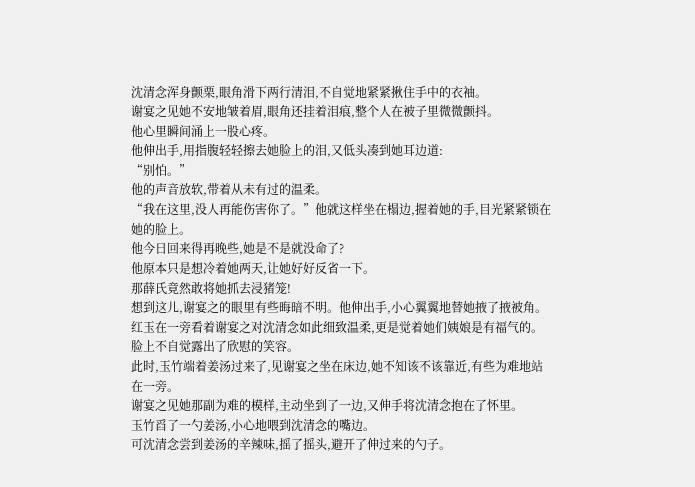沈清念浑身颤栗,眼角滑下两行清泪,不自觉地紧紧揪住手中的衣袖。
谢宴之见她不安地皱着眉,眼角还挂着泪痕,整个人在被子里微微颤抖。
他心里瞬间涌上一股心疼。
他伸出手,用指腹轻轻擦去她脸上的泪,又低头凑到她耳边道:
“别怕。”
他的声音放软,带着从未有过的温柔。
“我在这里,没人再能伤害你了。”他就这样坐在榻边,握着她的手,目光紧紧锁在她的脸上。
他今日回来得再晚些,她是不是就没命了?
他原本只是想冷着她两天,让她好好反省一下。
那薛氏竟然敢将她抓去浸猪笼!
想到这儿,谢宴之的眼里有些晦暗不明。他伸出手,小心翼翼地替她掖了掖被角。
红玉在一旁看着谢宴之对沈清念如此细致温柔,更是觉着她们姨娘是有福气的。
脸上不自觉露出了欣慰的笑容。
此时,玉竹端着姜汤过来了,见谢宴之坐在床边,她不知该不该靠近,有些为难地站在一旁。
谢宴之见她那副为难的模样,主动坐到了一边,又伸手将沈清念抱在了怀里。
玉竹舀了一勺姜汤,小心地喂到沈清念的嘴边。
可沈清念尝到姜汤的辛辣味,摇了摇头,避开了伸过来的勺子。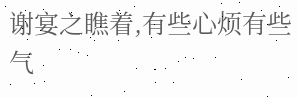谢宴之瞧着,有些心烦有些气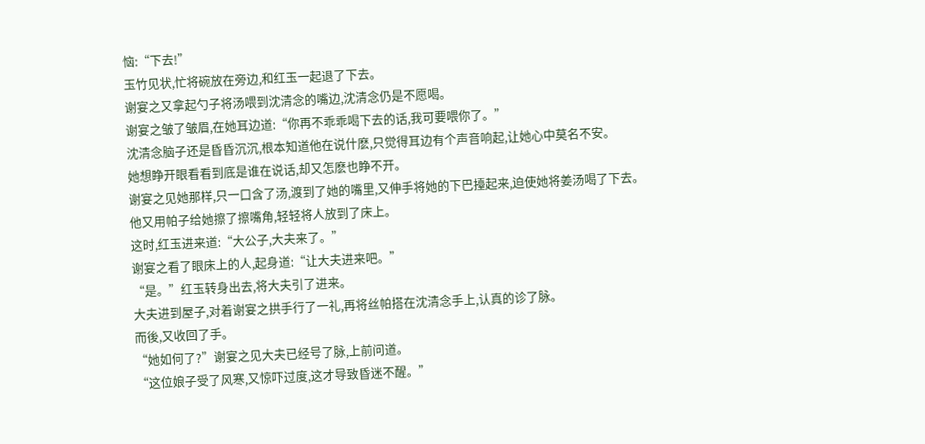恼:“下去!”
玉竹见状,忙将碗放在旁边,和红玉一起退了下去。
谢宴之又拿起勺子将汤喂到沈清念的嘴边,沈清念仍是不愿喝。
谢宴之皱了皱眉,在她耳边道:“你再不乖乖喝下去的话,我可要喂你了。”
沈清念脑子还是昏昏沉沉,根本知道他在说什麽,只觉得耳边有个声音响起,让她心中莫名不安。
她想睁开眼看看到底是谁在说话,却又怎麽也睁不开。
谢宴之见她那样,只一口含了汤,渡到了她的嘴里,又伸手将她的下巴擡起来,迫使她将姜汤喝了下去。
他又用帕子给她擦了擦嘴角,轻轻将人放到了床上。
这时,红玉进来道:“大公子,大夫来了。”
谢宴之看了眼床上的人,起身道:“让大夫进来吧。”
“是。”红玉转身出去,将大夫引了进来。
大夫进到屋子,对着谢宴之拱手行了一礼,再将丝帕搭在沈清念手上,认真的诊了脉。
而後,又收回了手。
“她如何了?”谢宴之见大夫已经号了脉,上前问道。
“这位娘子受了风寒,又惊吓过度,这才导致昏迷不醒。”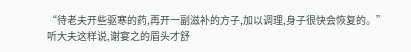“待老夫开些驱寒的药,再开一副滋补的方子,加以调理,身子很快会恢复的。”
听大夫这样说,谢宴之的眉头才舒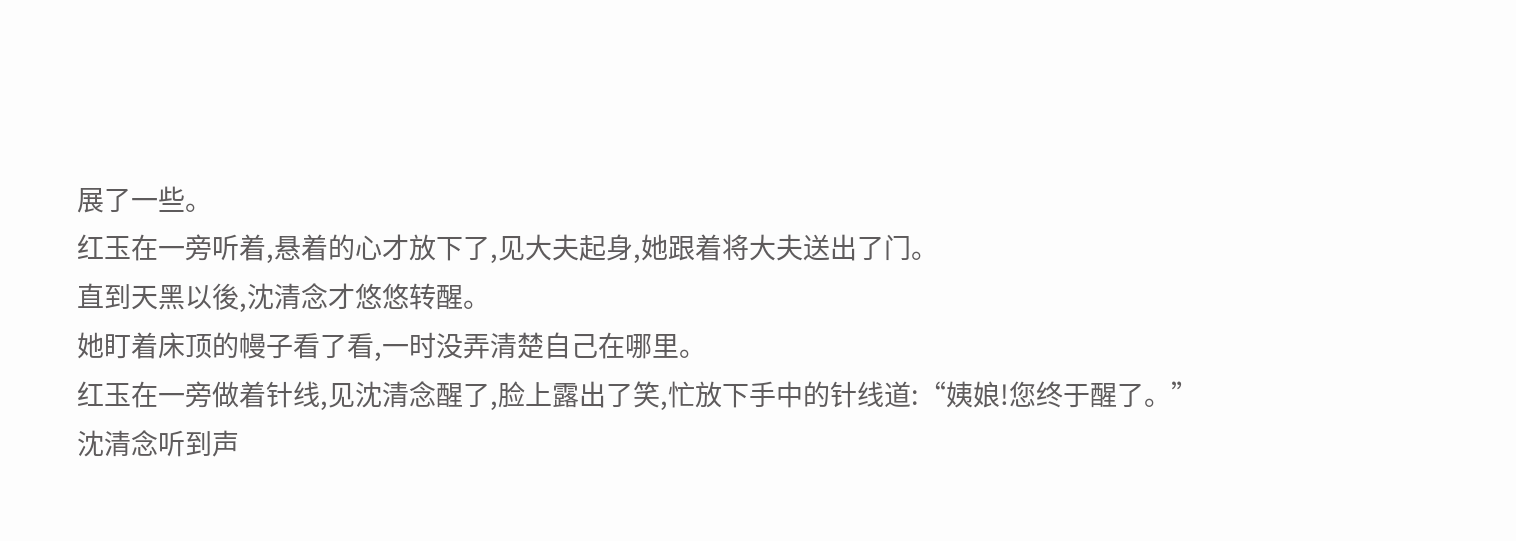展了一些。
红玉在一旁听着,悬着的心才放下了,见大夫起身,她跟着将大夫送出了门。
直到天黑以後,沈清念才悠悠转醒。
她盯着床顶的幔子看了看,一时没弄清楚自己在哪里。
红玉在一旁做着针线,见沈清念醒了,脸上露出了笑,忙放下手中的针线道:“姨娘!您终于醒了。”
沈清念听到声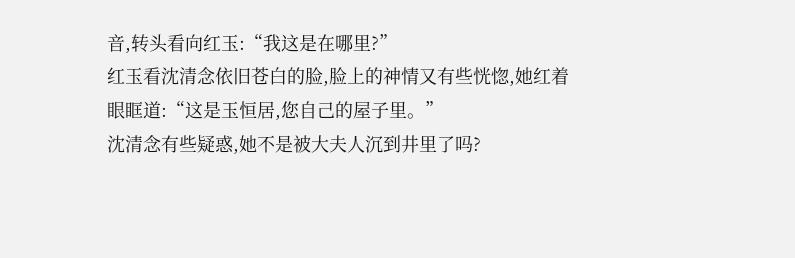音,转头看向红玉:“我这是在哪里?”
红玉看沈清念依旧苍白的脸,脸上的神情又有些恍惚,她红着眼眶道:“这是玉恒居,您自己的屋子里。”
沈清念有些疑惑,她不是被大夫人沉到井里了吗?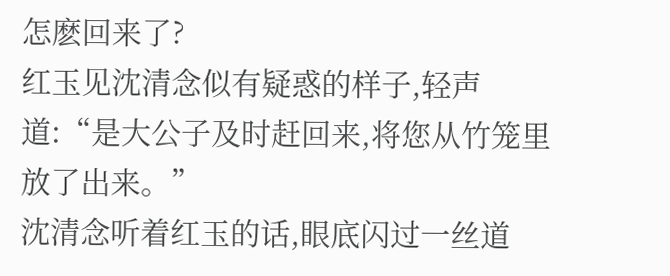怎麽回来了?
红玉见沈清念似有疑惑的样子,轻声道:“是大公子及时赶回来,将您从竹笼里放了出来。”
沈清念听着红玉的话,眼底闪过一丝道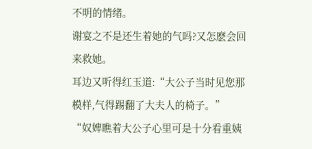不明的情绪。
谢宴之不是还生着她的气吗?又怎麽会回来救她。
耳边又听得红玉道:“大公子当时见您那模样,气得踢翻了大夫人的椅子。”
“奴婢瞧着大公子心里可是十分看重姨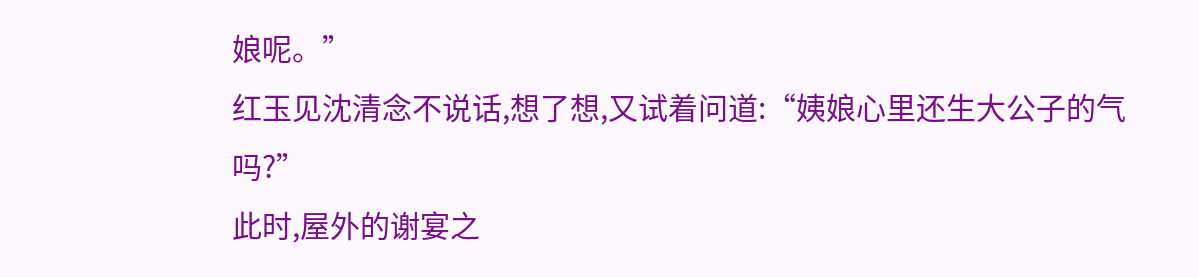娘呢。”
红玉见沈清念不说话,想了想,又试着问道:“姨娘心里还生大公子的气吗?”
此时,屋外的谢宴之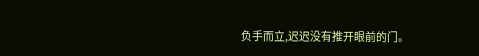负手而立,迟迟没有推开眼前的门。